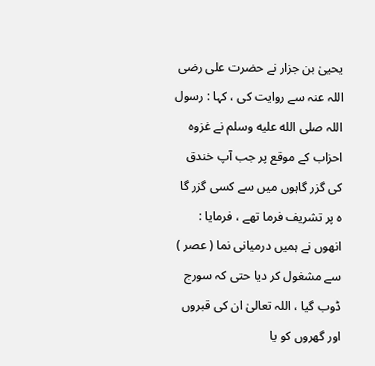یحییٰ بن جزار نے حضرت علی رضی اللہ عنہ سے روایت کی ، کہا : رسول اللہ صلى الله عليه وسلم نے غزوہ احزاب کے موقع پر جب آپ خندق کی گزر گاہوں میں سے کسی گزر گا ہ پر تشریف فرما تھے ، فرمایا : انھوں نے ہمیں درمیانی نما ( عصر ) سے مشغول کر دیا حتی کہ سورج ڈوب گیا ، اللہ تعالیٰ ان کی قبروں اور گھروں کو یا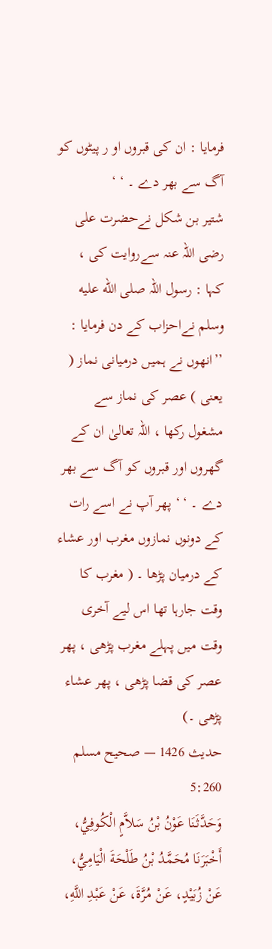فرمایا : ان کی قبروں او ر پیٹوں کو آگ سے بھر دے ۔ ‘ ‘
شتیر بن شکل نےحضرت علی رضی اللہ عنہ سےروایت کی ، کہا : رسول اللہ صلى الله عليه وسلم نےاحزاب کے دن فرمایا : ’’انھوں نے ہمیں درمیانی نماز ( یعنی ) عصر کی نماز سے مشغول رکھا ، اللہ تعالیٰ ان کے گھروں اور قبروں کو آگ سے بھر دے ۔ ‘ ‘ پھر آپ نے اسے رات کے دونوں نمازوں مغرب اور عشاء کے درمیان پڑھا ۔ ( مغرب کا وقت جارہا تھا اس لیے آخری وقت میں پہلے مغرب پڑھی ، پھر عصر کی قضا پڑھی ، پھر عشاء پڑھی ۔)
حدیث 1426 — صحيح مسلم 5:260
وَحَدَّثَنَا عَوْنُ بْنُ سَلاَّمٍ الْكُوفِيُّ، أَخْبَرَنَا مُحَمَّدُ بْنُ طَلْحَةَ الْيَامِيُّ، عَنْ زُبَيْدٍ، عَنْ مُرَّةَ، عَنْ عَبْدِ اللَّهِ،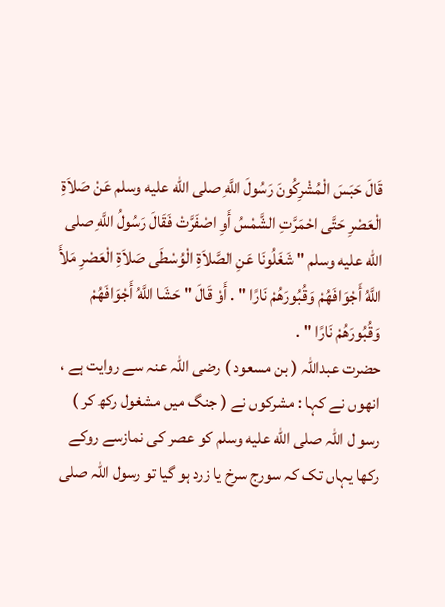قَالَ حَبَسَ الْمُشْرِكُونَ رَسُولَ اللَّهِ صلى الله عليه وسلم عَنْ صَلاَةِ الْعَصْرِ حَتَّى احْمَرَّتِ الشَّمْسُ أَوِ اصْفَرَّتْ فَقَالَ رَسُولُ اللَّهِ صلى الله عليه وسلم " شَغَلُونَا عَنِ الصَّلاَةِ الْوُسْطَى صَلاَةِ الْعَصْرِ مَلأَ اللَّهُ أَجْوَافَهُمْ وَقُبُورَهُمْ نَارًا " . أَوْ قَالَ " حَشَا اللَّهُ أَجْوَافَهُمْ وَقُبُورَهُمْ نَارًا " .
حضرت عبداللہ ( بن مسعود ) رضی اللہ عنہ سے روایت ہے ، انھوں نے کہا : مشرکوں نے ( جنگ میں مشغول رکھ کر ) رسو ل اللہ صلى الله عليه وسلم کو عصر کی نمازسے روکے رکھا یہاں تک کہ سورج سرخ یا زرد ہو گیا تو رسول اللہ صلى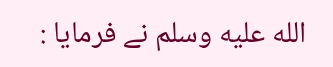الله عليه وسلم نے فرمایا :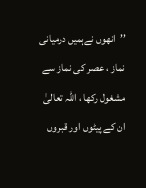’’انھوں نےہمیں درمیانی نماز ، عصر کی نماز سے مشغول رکھا ، اللہ تعالیٰ ان کے پیٹوں اور قبروں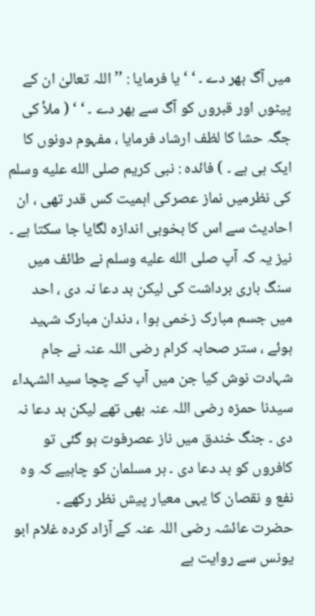میں آگ بھر دے ۔ ‘ ‘ یا فرمایا : ’’ اللہ تعالیٰ ان کے پیٹوں اور قبروں کو آگ سے بھر دے ۔ ‘ ‘ ( ملأ کی جگہ حشا کا لظف ارشاد فرمایا ، مفہوم دونوں کا ایک ہی ہے ۔ ) فائدہ : نبی کریم صلى الله عليه وسلم کی نظرمیں نماز عصرکی اہمیت کس قدر تھی ، ان احادیث سے اس کا بخوبی اندازہ لگایا جا سکتا ہے ۔ نیز یہ کہ آپ صلى الله عليه وسلم نے طائف میں سنگ باری برداشت کی لیکن بد دعا نہ دی ، احد میں جسم مبارک زخمی ہوا ، دندان مبارک شہید ہوئے ، ستر صحابہ کرام رضی اللہ عنہ نے جام شہادت نوش کیا جن میں آپ کے چچا سید الشہداء سیدنا حمزہ رضی اللہ عنہ بھی تھے لیکن بد دعا نہ دی ۔ جنگ خندق میں ناز عصرفوت ہو گئی تو کافروں کو بد دعا دی ۔ ہر مسلمان کو چاہیے کہ وہ نفع و نقصان کا یہی معیار پیش نظر رکھے ۔
حضرت عائشہ رضی اللہ عنہ کے آزاد کردہ غلام ابو یونس سے روایت ہے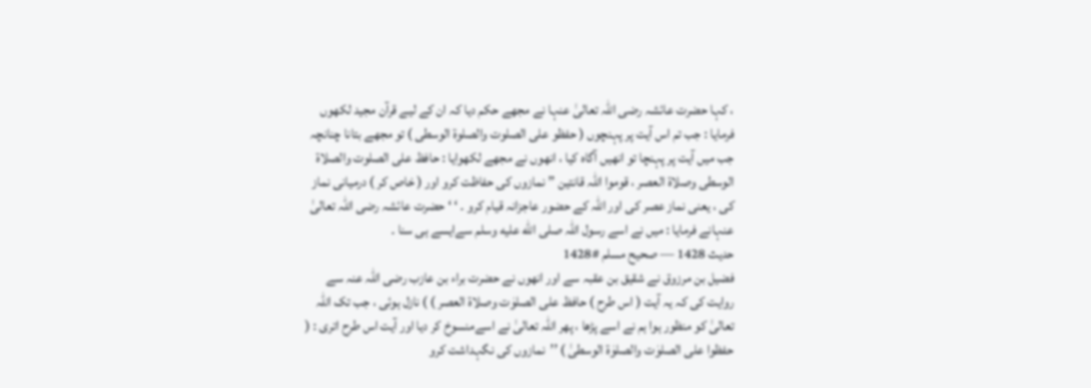، کہا حضرت عائشہ رضی اللہ تعالیٰ عنہا نے مجھے حکم دیا کہ ان کے لیے قرآن مجید لکھوں فرمایا : جب تم اس آیت پر پہنچوں ( حفظو علی الصلوت والصلوۃ الوسطی ) تو مجھے بتانا چنانچہ جب میں آیت پر پہنچا تو انھیں آگاہ کیا ، انھوں نے مجھے لکھوایا : حافظ علی الصلوت والصلاۃ الوسطی وصلاۃ العصر ، قوموا اللہ قانتین ’’ نمازوں کی حفاظت کرو اور ( خاص کر ) درمیانی نماز کی ، یعنی نماز عصر کی اور اللہ کے حضور عاجزانہ قیام کرو ۔ ‘ ‘ حضرت عائشہ رضی اللہ تعالیٰ عنہانے فرمایا : میں نے اسے رسول اللہ صلى الله عليه وسلم سےایسے ہی سنا ۔
حدیث 1428 — صحيح مسلم #1428
فضیل بن مرزوق نے شقیق بن عقبہ سے اور انھوں نے حضرت براء بن عازب رضی اللہ عنہ سے روایت کی کہ یہ آیت ( اس طرح ) حافظ علی الصلوٰت وصلاۃ العصر ) ) نازل ہوئی ، جب تک اللہ تعالیٰ کو منظور ہوا ہم نے اسے پڑھا ، پھر اللہ تعالیٰ نے اسےمنسوخ کر دیا اور آیت اس طرح اتری : ( حفظوا علی الصلوٰت والصلوٰۃ الوسطیٰ ) ’’نمازوں کی نگہداشت کرو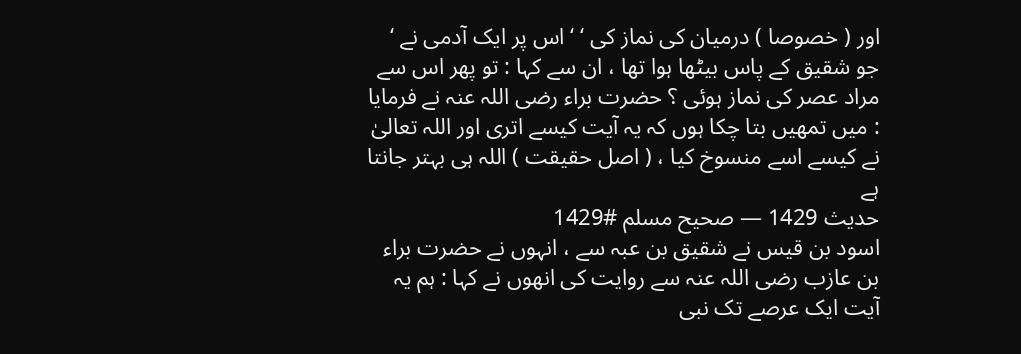اور ( خصوصا ) درمیان کی نماز کی ‘ ‘ اس پر ایک آدمی نے ‘ جو شقیق کے پاس بیٹھا ہوا تھا ، ان سے کہا : تو پھر اس سے مراد عصر کی نماز ہوئی ؟ حضرت براء رضی اللہ عنہ نے فرمایا : میں تمھیں بتا چکا ہوں کہ یہ آیت کیسے اتری اور اللہ تعالیٰ نے کیسے اسے منسوخ کیا ، ( اصل حقیقت ) اللہ ہی بہتر جانتا ہے
حدیث 1429 — صحيح مسلم #1429
اسود بن قیس نے شقیق بن عبہ سے ، انہوں نے حضرت براء بن عازب رضی اللہ عنہ سے روایت کی انھوں نے کہا : ہم یہ آیت ایک عرصے تک نبی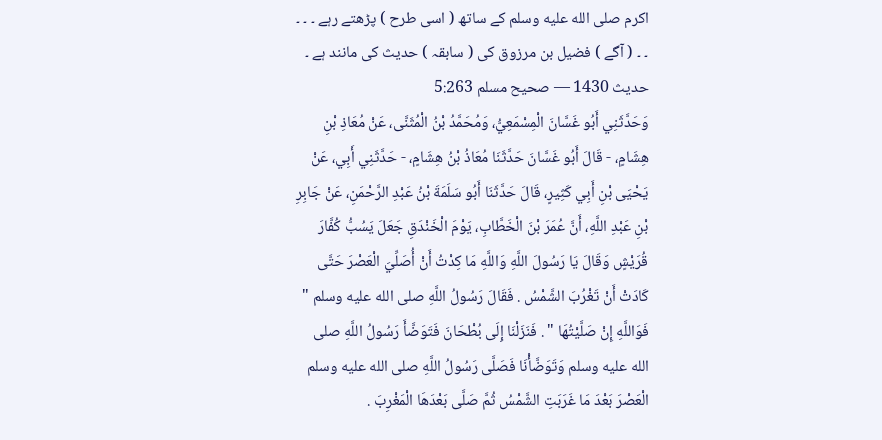اکرم صلى الله عليه وسلم کے ساتھ ( اسی طرح ) پڑھتے رہے ۔ ۔ ۔ ۔ ۔ ( آگے ) فضیل بن مرزوق کی ( سابقہ ) حدیث کی مانند ہے ۔
حدیث 1430 — صحيح مسلم 5:263
وَحَدَّثَنِي أَبُو غَسَّانَ الْمِسْمَعِيُّ، وَمُحَمَّدُ بْنُ الْمُثَنَّى، عَنْ مُعَاذِ بْنِ هِشَامٍ، - قَالَ أَبُو غَسَّانَ حَدَّثَنَا مُعَاذُ بْنُ هِشَامٍ، - حَدَّثَنِي أَبِي، عَنْ يَحْيَى بْنِ أَبِي كَثِيرٍ، قَالَ حَدَّثَنَا أَبُو سَلَمَةَ بْنُ عَبْدِ الرَّحْمَنِ، عَنْ جَابِرِ بْنِ عَبْدِ اللَّهِ، أَنَّ عُمَرَ بْنَ الْخَطَّابِ، يَوْمَ الْخَنْدَقِ جَعَلَ يَسُبُّ كُفَّارَ قُرَيْشٍ وَقَالَ يَا رَسُولَ اللَّهِ وَاللَّهِ مَا كِدْتُ أَنْ أُصَلِّيَ الْعَصْرَ حَتَّى كَادَتْ أَنْ تَغْرُبَ الشَّمْسُ . فَقَالَ رَسُولُ اللَّهِ صلى الله عليه وسلم " فَوَاللَّهِ إِنْ صَلَّيْتُهَا " . فَنَزَلْنَا إِلَى بُطْحَانَ فَتَوَضَّأَ رَسُولُ اللَّهِ صلى الله عليه وسلم وَتَوَضَّأْنَا فَصَلَّى رَسُولُ اللَّهِ صلى الله عليه وسلم الْعَصْرَ بَعْدَ مَا غَرَبَتِ الشَّمْسُ ثُمَّ صَلَّى بَعْدَهَا الْمَغْرِبَ .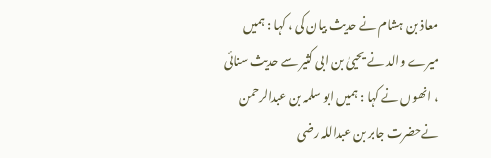معاذ بن ہشام نے حدیث بیان کی ، کہا : ہمیں میرے والد نے یحییٰ بن ابی کثیر سے حدیث سنائی ، انھوں نے کہا : ہمیں ابو سلمہ بن عبدالرحمن نےحضرت جابر بن عبداللہ رضی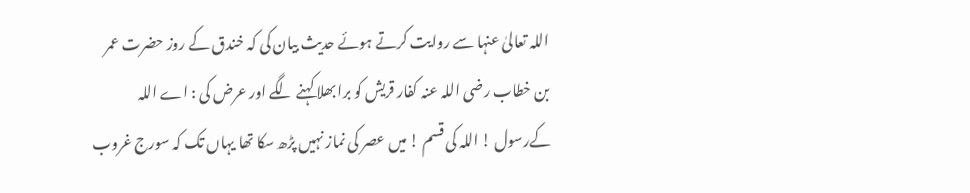اللہ تعالیٰ عنہا سے روایت کرتے ہوئے حدیث بیان کی کہ خندق کے روز حضرت عمر بن خطاب رضی اللہ عنہ کفار قریش کو برا بھلا کہنے لگے اور عرض کی : اے اللہ کےرسول ! اللہ کی قسم ! میں عصر کی نماز نہیں پڑھ سکا تھا یہاں تک کہ سورج غروب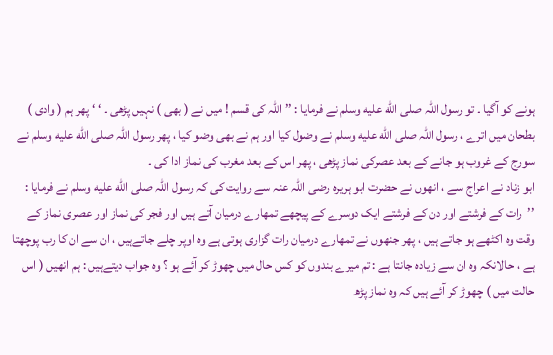ہونے کو آگیا ۔ تو رسول اللہ صلى الله عليه وسلم نے فرمایا : ’’ اللہ کی قسم ! میں نے ( بھی ) نہیں پڑھی ۔ ‘ ‘ پھر ہم ( وادی ) بطحان میں اترے ، رسول اللہ صلى الله عليه وسلم نے وضول کیا اور ہم نے بھی وضو کیا ، پھر رسول اللہ صلى الله عليه وسلم نے سورج کے غروب ہو جانے کے بعد عصرکی نماز پڑھی ، پھر اس کے بعد مغرب کی نماز ادا کی ۔
ابو زناد نے اعراج سے ، انھوں نے حضرت ابو ہریرہ رضی اللہ عنہ سے روایت کی کہ رسول اللہ صلى الله عليه وسلم نے فرمایا : ’’رات کے فرشتے اور دن کے فرشتے ایک دوسرے کے پیچھے تمھارے درمیان آتے ہیں اور فجر کی نماز اور عصری نماز کے وقت وہ اکٹھے ہو جاتے ہیں ، پھر جنھوں نے تمھارے درمیان رات گزاری ہوتی ہے وہ اوپر چلے جاتےہیں ، ان سے ان کا رب پوچھتا ہے ، حالانکہ وہ ان سے زیادہ جانتا ہے : تم میرے بندوں کو کس حال میں چھوڑ کر آئے ہو ؟ وہ جواب دیتےہیں : ہم انھیں ( اس حالت میں ) چھوڑ کر آئے ہیں کہ وہ نماز پڑھ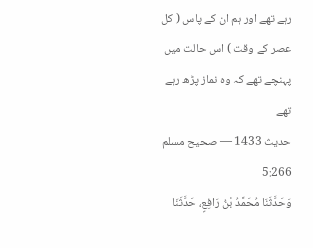رہے تھے اور ہم ان کے پاس ( کل عصر کے وقت ) اس حالت میں پہنچے تھے کہ وہ نماز پڑھ رہے تھے
حدیث 1433 — صحيح مسلم 5:266
وَحَدَّثَنَا مُحَمَّدُ بْنُ رَافِعٍ، حَدَّثَنَا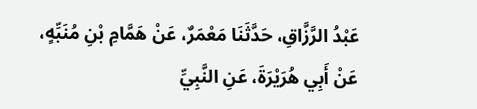عَبْدُ الرَّزَّاقِ، حَدَّثَنَا مَعْمَرٌ، عَنْ هَمَّامِ بْنِ مُنَبِّهٍ، عَنْ أَبِي هُرَيْرَةَ، عَنِ النَّبِيِّ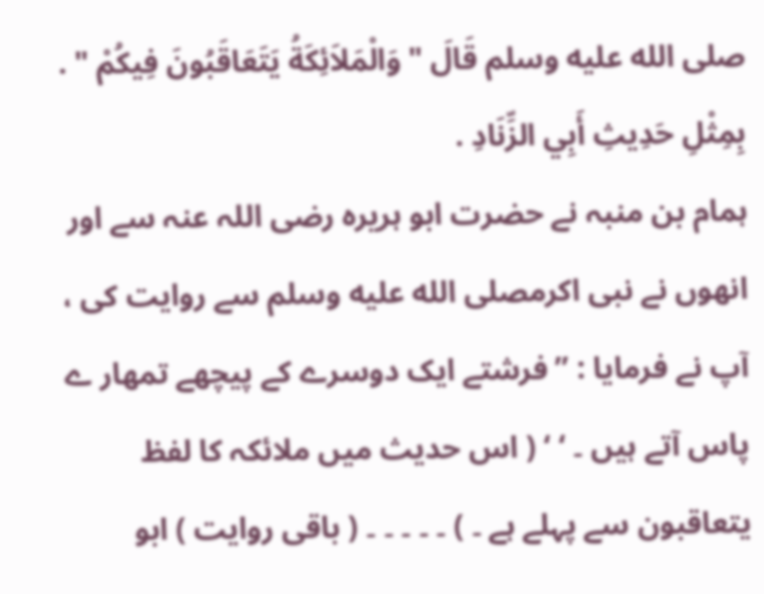صلى الله عليه وسلم قَالَ " وَالْمَلاَئِكَةُ يَتَعَاقَبُونَ فِيكُمْ " . بِمِثْلِ حَدِيثِ أَبِي الزِّنَادِ .
ہمام بن منبہ نے حضرت ابو ہریرہ رضی اللہ عنہ سے اور انھوں نے نبی اکرمصلى الله عليه وسلم سے روایت کی ، آپ نے فرمایا : ’’فرشتے ایک دوسرے کے پیچھے تمھار ے پاس آتے ہیں ۔ ‘ ‘ ( اس حدیث میں ملائکہ کا لفظ یتعاقبون سے پہلے ہے ۔ ) ۔ ۔ ۔ ۔ ۔ ( باقی روایت ) ابو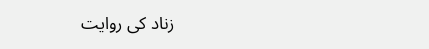زناد کی روایت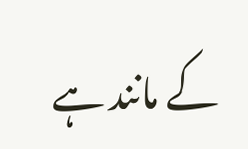کے مانند ہے